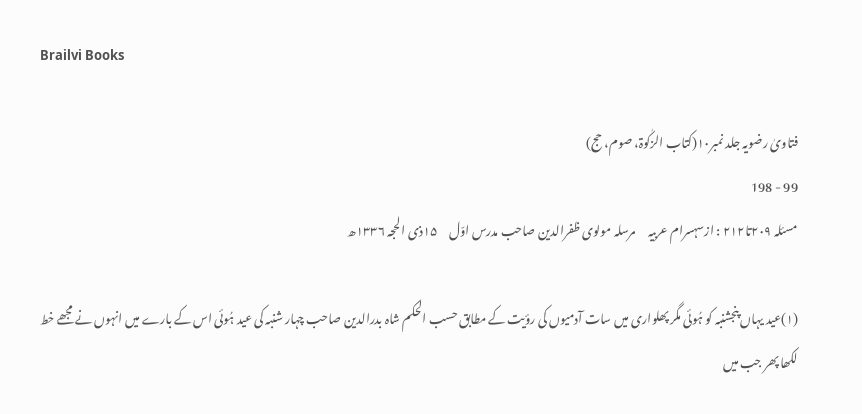Brailvi Books

فتاویٰ رضویہ جلد نمبر۱۰(کتاب الزکٰوۃ، صوم، حج)
99 - 198
مسئلہ ۲۰۹تا۲۱۲ : ازسہسرام عربیہ     مرسلہ مولوی ظفرالدین صاحب مدرس اوّل     ۱۵ذی الحجہ ۱۳۳۶ھ

(۱)عید یہاں پنجشنبہ کو ہُوئی مگر پھلواری میں سات آدمیوں کی رؤیت کے مطابق حسب الحکم شاہ بدرالدین صاحب چہار شنبہ کی عید ہُوئی اس کے بارے میں انہوں نے مجھے خط لکھا پھر جب میں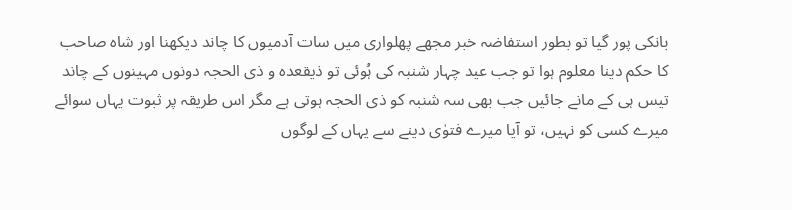بانکی پور گیا تو بطور استفاضہ خبر مجھے پھلواری میں سات آدمیوں کا چاند دیکھنا اور شاہ صاحب کا حکم دینا معلوم ہوا تو جب عید چہار شنبہ کی ہُوئی تو ذیقعدہ و ذی الحجہ دونوں مہینوں کے چاند تیس ہی کے مانے جائیں جب بھی سہ شنبہ کو ذی الحجہ ہوتی ہے مگر اس طریقہ پر ثبوت یہاں سوائے میرے کسی کو نہیں، تو آیا میرے فتوٰی دینے سے یہاں کے لوگوں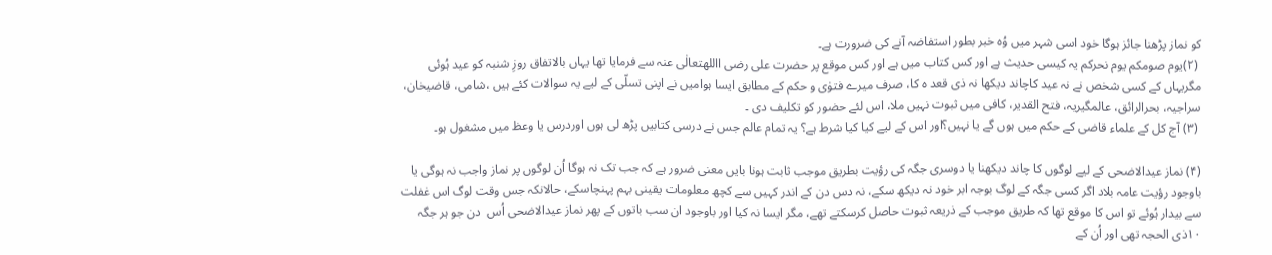کو نماز پڑھنا جائز ہوگا خود اسی شہر میں وُہ خبر بطور استفاضہ آنے کی ضرورت ہے۔
 (۲)یوم صومکم یوم نحرکم یہ کیسی حدیث ہے اور کس کتاب میں ہے اور کس موقع پر حضرت علی رضی االلهتعالٰی عنہ سے فرمایا تھا یہاں بالاتفاق روزِ شنبہ کو عید ہُوئی مگریہاں کے کسی شخص نے نہ عید کاچاند دیکھا نہ ذی قعد ہ کا، صرف میرے فتوٰی و حکم کے مطابق ایسا ہوامیں نے اپنی تسلّی کے لیے یہ سوالات کئے ہیں ،شامی، قاضیخان، سراجیہ، بحرالرائق، عالمگیریہ، فتح القدیر، کافی میں ثبوت نہیں ملا، اس لئے حضور کو تکلیف دی ۔
 (۳) آج کل کے علماء قاضی کے حکم میں ہوں گے یا نہیں؟اور اس کے لیے کیا کیا شرط ہے؟ یہ تمام عالم جس نے درسی کتابیں پڑھ لی ہوں اوردرس یا وعظ میں مشغول ہو۔

(۴) نماز عیدالاضحی کے لیے لوگوں کا چاند دیکھنا یا دوسری جگہ کی رؤیت بطریق موجب ثابت ہونا بایں معنی ضرور ہے کہ جب تک نہ ہوگا اُن لوگوں پر نماز واجب نہ ہوگی یا باوجود رؤیت عامہ بلاد اگر کسی جگہ کے لوگ بوجہ ابر خود نہ دیکھ سکے، نہ دس دن کے اندر کہیں سے کچھ معلومات یقینی بہم پہنچاسکے، حالانکہ جس وقت لوگ اس غفلت سے بیدار ہُوئے تو اس کا موقع تھا کہ طریق موجب کے ذریعہ ثبوت حاصل کرسکتے تھے، مگر ایسا نہ کیا اور باوجود ان سب باتوں کے پھر نماز عیدالاضحی اُس  دن جو ہر جگہ ۱۰ذی الحجہ تھی اور اُن کے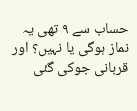حساب سے ۹ تھی یہ نماز ہوگی یا نہیں؟ اور قربانی جوکی گئی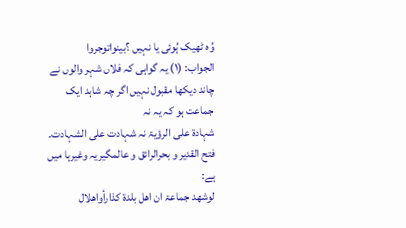وُہ ٹھیک ہُوئی یا نہیں ؟بینواتوجروا
الجواب: (۱) یہ گواہی کہ فلاں شہر والوں نے چاند دیکھا مقبول نہیں اگر چہ شاہد ایک جماعت ہو کہ یہ نہ
شہادۃ علی الرؤیۃ نہ شہادت علی الشہادت۔
فتح القدیر و بحرالرائق و عالمگیریہ وغیرہا میں ہے:
لوشھد جماعۃ ان اھل بلدۃ کذارأواھلال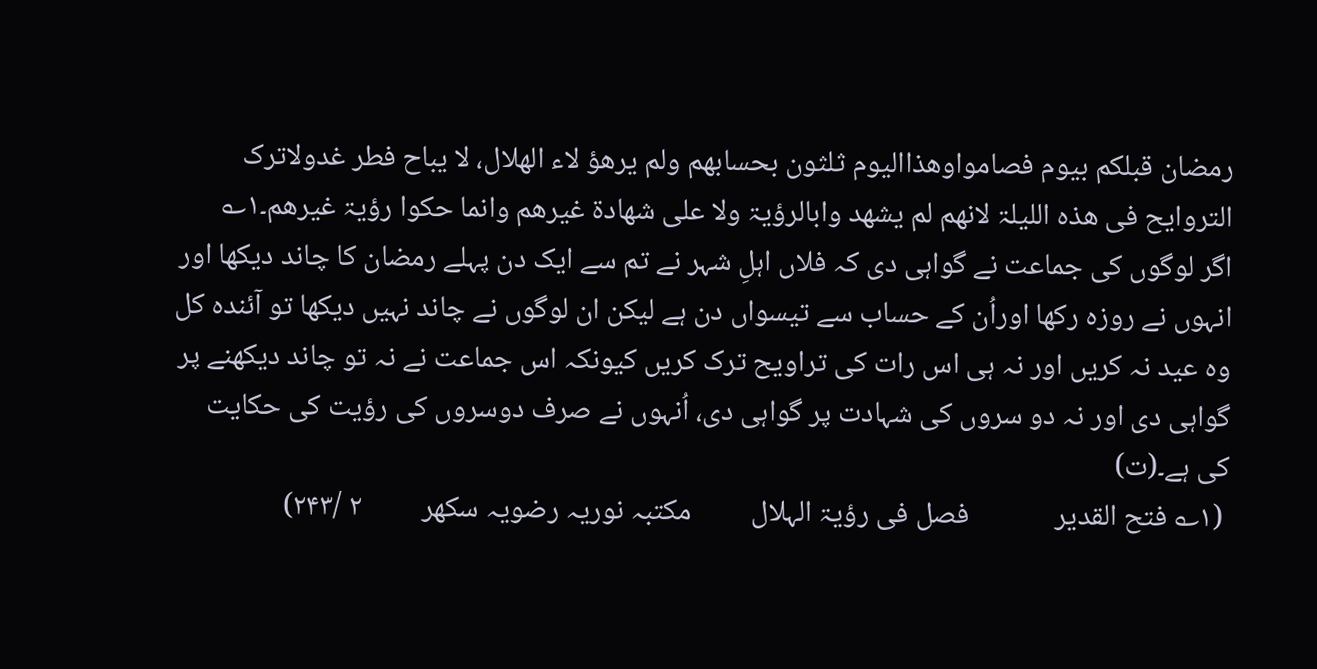رمضان قبلکم بیوم فصامواوھذاالیوم ثلثون بحسابھم ولم یرھؤ لاء الھلال، لا یباح فطر غدولاترک التروایح فی ھذہ اللیلۃ لانھم لم یشھد وابالرؤیۃ ولا علی شھادۃ غیرھم وانما حکوا رؤیۃ غیرھم۔۱؎
اگر لوگوں کی جماعت نے گواہی دی کہ فلاں اہلِ شہر نے تم سے ایک دن پہلے رمضان کا چاند دیکھا اور انہوں نے روزہ رکھا اوراُن کے حساب سے تیسواں دن ہے لیکن ان لوگوں نے چاند نہیں دیکھا تو آئندہ کل وہ عید نہ کریں اور نہ ہی اس رات کی تراویح ترک کریں کیونکہ اس جماعت نے نہ تو چاند دیکھنے پر گواہی دی اور نہ دو سروں کی شہادت پر گواہی دی، اُنہوں نے صرف دوسروں کی رؤیت کی حکایت کی ہے۔(ت)
 (۱؎ فتح القدیر             فصل فی رؤیۃ الہلال         مکتبہ نوریہ رضویہ سکھر         ۲ /۲۴۳)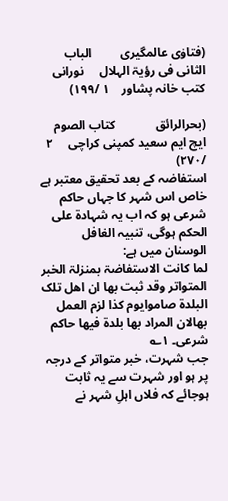(فتاوٰی عالمگیری         الباب الثانی فی رؤیۃ الہلال     نورانی کتب خانہ پشاور    ۱ /۱۹۹)

(بحرالرائق             کتاب الصوم         ایچ ایم سعید کمپنی کراچی     ۲ /۲۷۰)
استفاضہ کے بعد تحقیق معتبر ہے خاص اس شہر کا جہاں حاکم شرعی ہو کہ اب یہ شہادۃ علی الحکم ہوگی، تنبیہ الغافل الوسنان میں ہے:
لما کانت الاستفاضۃ بمنزلۃ الخبر المتواتر وقد ثبت بھا ان اھل تلک البلدۃ صاموایوم کذا لزم العمل بھالان المراد بھا بلدۃ فیھا حاکم شرعی۔ ۱؎
جب شہرت، خبر متواتر کے درجہ پر ہو اور شہرت سے یہ ثابت ہوجائے کہ فلاں اہلِ شہر نے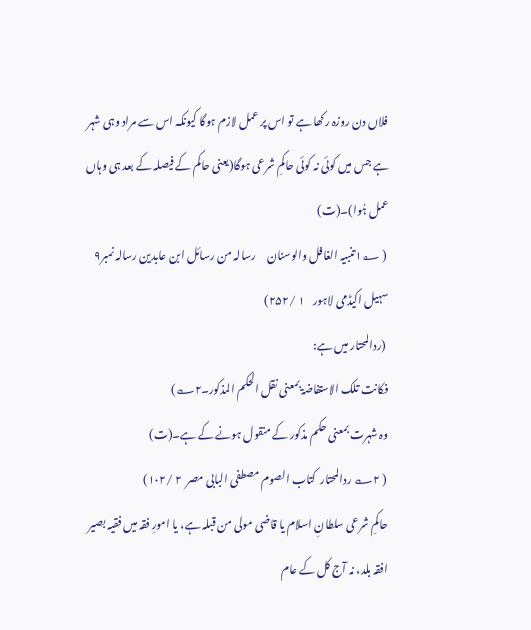فلاں دن روزہ رکھا ہے تو اس پر عمل لازم ہوگا کیونکہ اس سے مراد وہی شہر ہے جس میں کوئی نہ کوئی حاکمِ شرعی ہوگا(یعنی حاکم کے فیصلہ کے بعد ہی وہاں عمل ہُوا)۔(ت)
 ( ۱؂تنبیہ الغافل والوسنان     رسالہ من رسائل ابن عابدین رسالہ نمبر۹ سہیل اکیڈمی لاہور    ۱ /۲۵۲)
 (ردالمحتار میں ہے:
فکانت تلک الاستفاضۃ بمعنی نقل الحکم المذکور۔۲؎)
وہ شہرت بمعنی حکم مذکور کے منقول ہونے کے ہے۔(ت)
 ( ۲؎ ردالمحتار  کتاب الصوم مصطفی البابی مصر  ۲ /۱۰۲)
حاکمِ شرعی سلطانِ اسلام یا قاضی مولی من قبلہ ہے، یا امورِ فقہ میں فقیہ بصیر افقہ بلد، نہ آج کل کے عام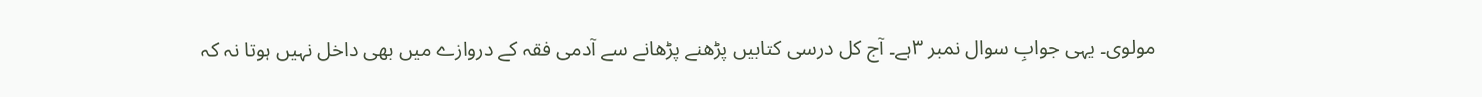مولوی۔ یہی جوابِ سوال نمبر ۳ہے۔ آج کل درسی کتابیں پڑھنے پڑھانے سے آدمی فقہ کے دروازے میں بھی داخل نہیں ہوتا نہ کہ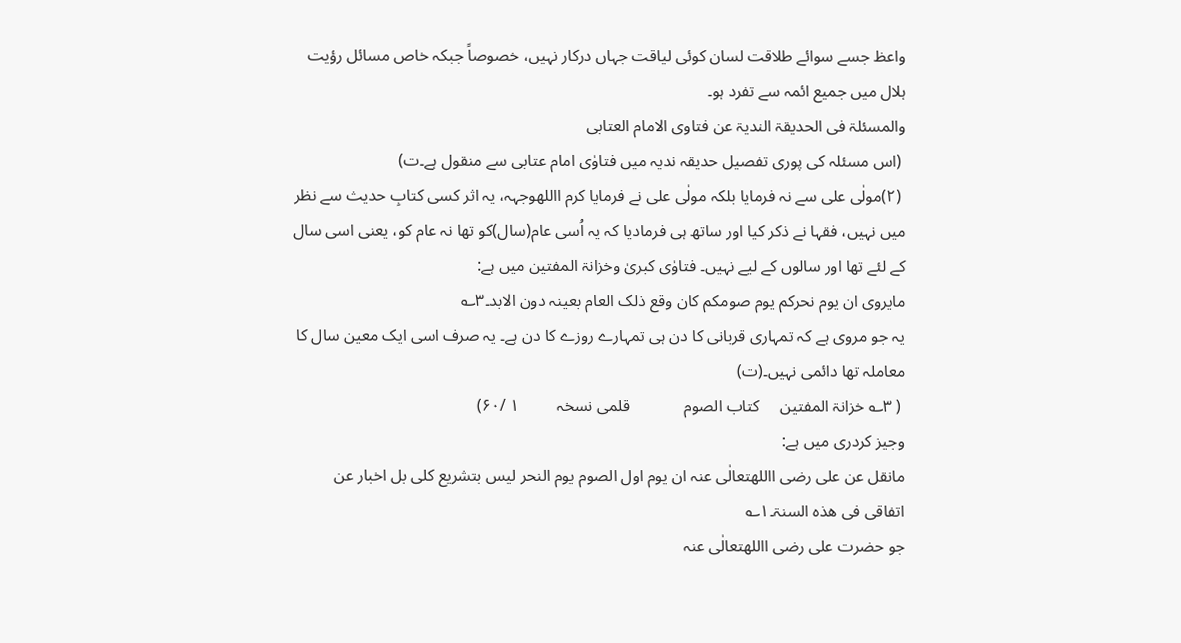واعظ جسے سوائے طلاقت لسان کوئی لیاقت جہاں درکار نہیں، خصوصاً جبکہ خاص مسائل رؤیت ہلال میں جمیع ائمہ سے تفرد ہو۔
والمسئلۃ فی الحدیقۃ الندیۃ عن فتاوی الامام العتابی
 (اس مسئلہ کی پوری تفصیل حدیقہ ندیہ میں فتاوٰی امام عتابی سے منقول ہے۔ت)
 (۲)مولٰی علی سے نہ فرمایا بلکہ مولٰی علی نے فرمایا کرم االلهوجہہ، یہ اثر کسی کتابِ حدیث سے نظر میں نہیں، فقہا نے ذکر کیا اور ساتھ ہی فرمادیا کہ یہ اُسی عام(سال)کو تھا نہ عام کو، یعنی اسی سال کے لئے تھا اور سالوں کے لیے نہیں۔ فتاوٰی کبریٰ وخزانۃ المفتین میں ہے:
مایروی ان یوم نحرکم یوم صومکم کان وقع ذلک العام بعینہ دون الابد۔۳؎
یہ جو مروی ہے کہ تمہاری قربانی کا دن ہی تمہارے روزے کا دن ہے۔ یہ صرف اسی ایک معین سال کا معاملہ تھا دائمی نہیں۔(ت)
 ( ۳؎ خزانۃ المفتین     کتاب الصوم             قلمی نسخہ         ۱ /۶۰)
وجیز کردری میں ہے:
مانقل عن علی رضی االلهتعالٰی عنہ ان یوم اول الصوم یوم النحر لیس بتشریع کلی بل اخبار عن اتفاقی فی ھذہ السنۃ۔۱؎
جو حضرت علی رضی االلهتعالٰی عنہ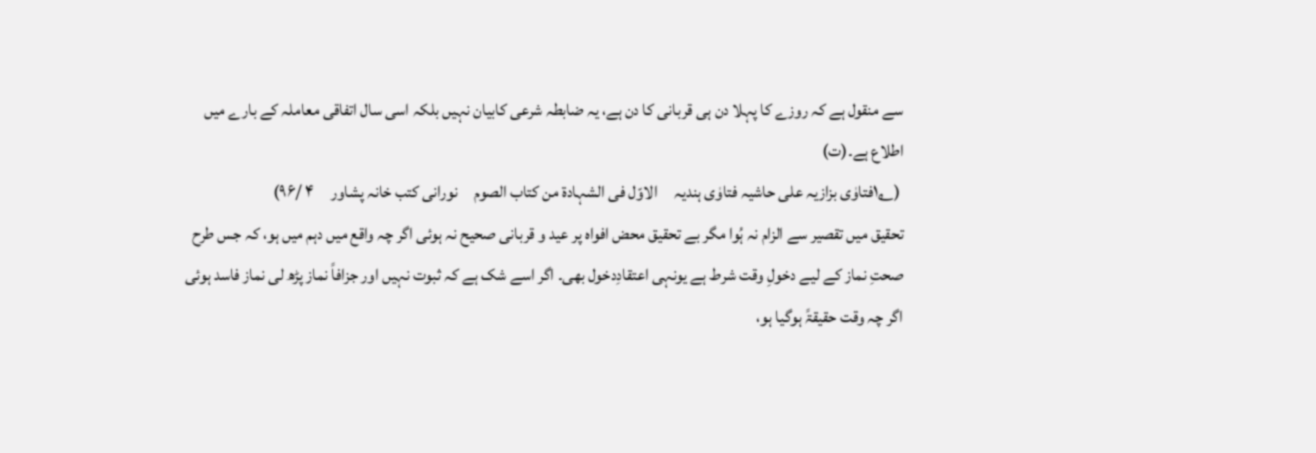سے منقول ہے کہ روزے کا پہلا دن ہی قربانی کا دن ہے، یہ ضابطہ شرعی کابیان نہیں بلکہ اسی سال اتفاقی معاملہ کے بارے میں اطلاع ہے۔(ت)
 (۱؂فتاوٰی بزازیہ علی حاشیہ فتاوٰی ہندیہ     الاوّل فی الشہادۃ من کتاب الصوم     نورانی کتب خانہ پشاور     ۴ /۹۶)
تحقیق میں تقصیر سے الزام نہ ہُوا مگر بے تحقیق محض افواہ پر عید و قربانی صحیح نہ ہوئی اگر چہ واقع میں دہم میں ہو، کہ جس طرح صحتِ نماز کے لیے دخولِ وقت شرط ہے یونہی اعتقادِدخول بھی۔ اگر اسے شک ہے کہ ثبوت نہیں اور جزافاً نماز پڑھ لی نماز فاسد ہوئی اگر چہ وقت حقیقۃً ہوگیا ہو،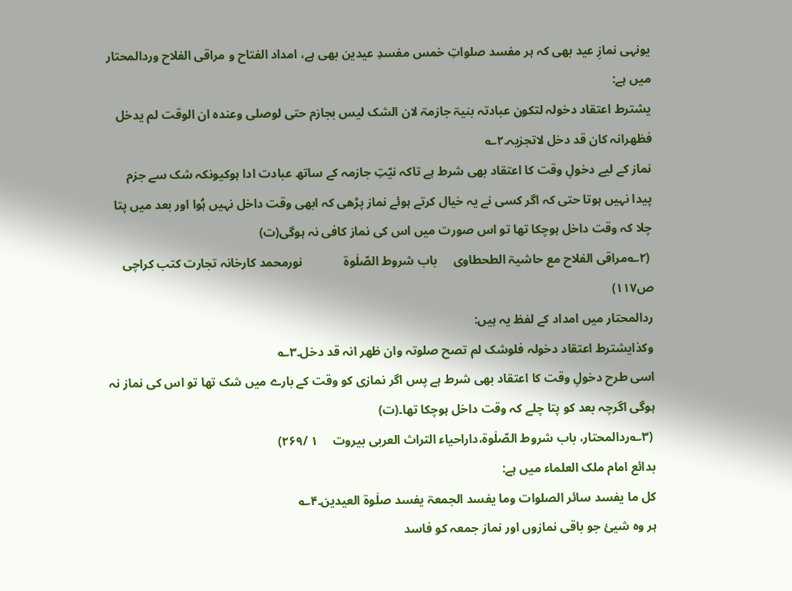یونہی نمازِ عید بھی کہ ہر مفسد صلواتِ خمس مفسدِ عیدین بھی ہے، امداد الفتاح و مراقی الفلاح وردالمحتار میں ہے:
یشترط اعتقاد دخولہ لتکون عبادتہ بنیۃ جازمۃ لان الشک لیس بجازم حتی لوصلی وعندہ ان الوقت لم یدخل فظھرانہ کان قد دخل لاتجزیہ۔۲؎
نماز کے لیے دخولِ وقت کا اعتقاد بھی شرط ہے تاکہ نیّتِ جازمہ کے ساتھ عبادت ادا ہوکیونکہ شک سے جزم پیدا نہیں ہوتا حتی کہ اگر کسی نے یہ خیال کرتے ہوئے نماز پڑھی کہ ابھی وقت داخل نہیں ہُوا اور بعد میں پتا چلا کہ وقت داخل ہوچکا تھا تو اس صورت میں اس کی نماز کافی نہ ہوگی(ت)
 (۲؎مراقی الفلاح مع حاشیۃ الطحطاوی     باب شروط الصّلٰوۃ             نورمحمد کارخانہ تجارت کتب کراچی    ص۱۱۷)
ردالمحتار میں امداد کے لفظ یہ ہیں:
وکذایشترط اعتقاد دخولہ فلوشک لم تصح صلوتہ وان ظھر انہ قد دخل۔۳؎
اسی طرح دخولِ وقت کا اعتقاد بھی شرط ہے پس اگر نمازی کو وقت کے بارے میں شک تھا تو اس کی نماز نہ ہوگی اگرچہ بعد کو پتا چلے کہ وقت داخل ہوچکا تھا۔(ت)
 (۳؎ردالمحتار، باب شروط الصّلٰوۃ،داراحیاء التراث العربی بیروت     ۱ /۲۶۹)
بدائع امام ملک العلماء میں ہے:
کل ما یفسد سائر الصلوات وما یفسد الجمعۃ یفسد صلٰوۃ العیدین۔۴؎
ہر وہ شیئ جو باقی نمازوں اور نماز جمعہ کو فاسد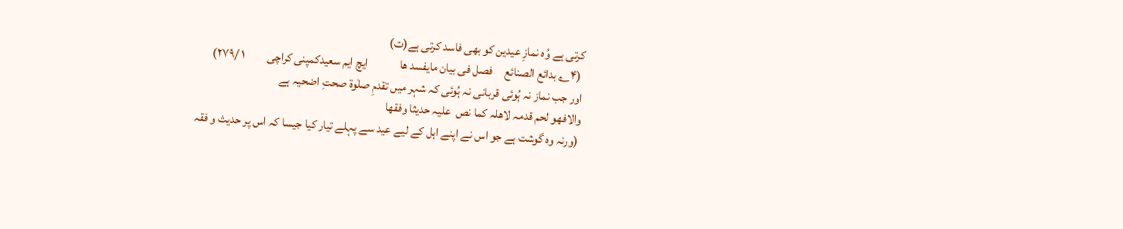کرتی ہے وُہ نمازِ عیدین کو بھی فاسد کرتی ہے(ت)
 (۴؎ بدائع الصنائع     فصل فی بیان مایفسد ھا             ایچ ایم سعیدکمپنی کراچی         ۱ /۲۷۹)
اور جب نماز نہ ہُوئی قربانی نہ ہُوئی کہ شہر میں تقدمِ صلٰوۃ صحتِ اضحیہ ہے
والافھو لحم قدمہ لاھلہ کما نص  علیہ حدیثا وفقھا
 (ورنہ وہ گوشت ہے جو اس نے اپنے اہل کے لیے عید سے پہلے تیار کیا جیسا کہ اس پر حدیث و فقہ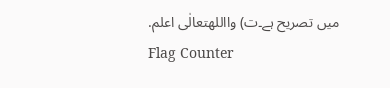میں تصریح ہے۔ت) وااللهتعالٰی اعلم.
Flag Counter